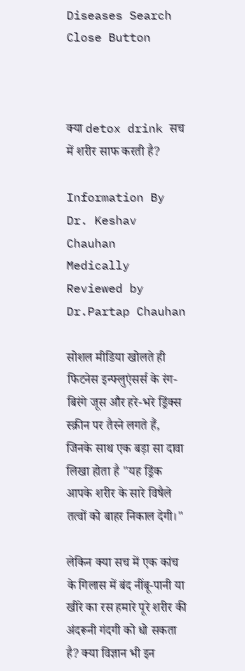Diseases Search
Close Button



क्या detox drink सच में शरीर साफ करती है?

Information By Dr. Keshav Chauhan     Medically Reviewed by Dr.Partap Chauhan

सोशल मीडिया खोलते ही फिटनेस इन्फ्लुएंसर्स के रंग-बिरंगे जूस और हरे-भरे ड्रिंक्स स्क्रीन पर तैरने लगते हैं, जिनके साथ एक बड़ा सा दावा लिखा होता है "यह ड्रिंक आपके शरीर के सारे विषैले तत्वों को बाहर निकाल देगी।"

लेकिन क्या सच में एक कांच के गिलास में बंद नींबू-पानी या खीरे का रस हमारे पूरे शरीर की अंदरूनी गंदगी को धो सकता है? क्या विज्ञान भी इन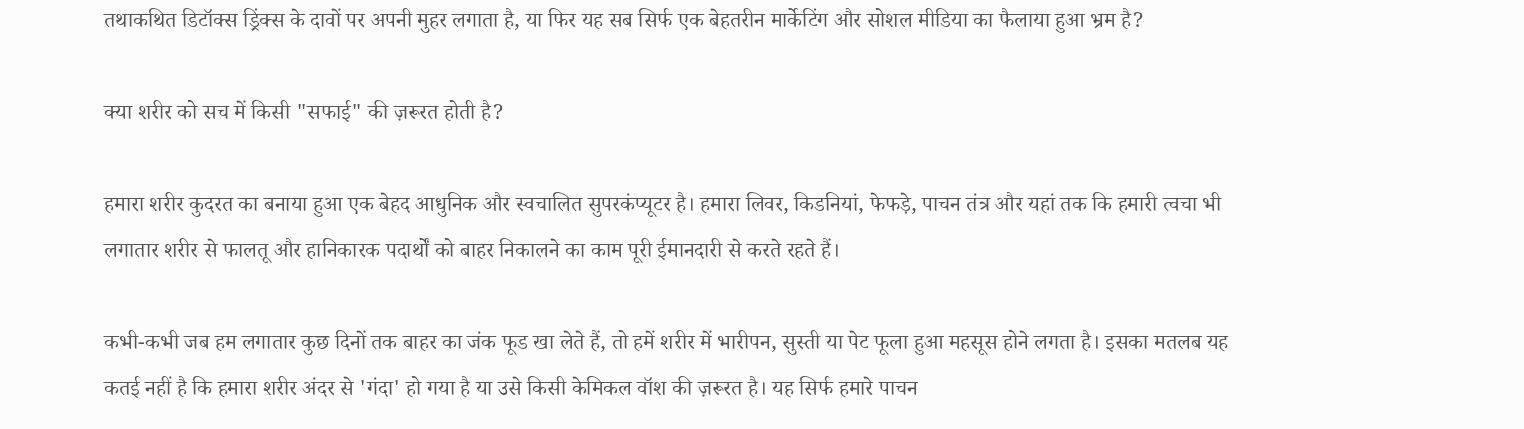तथाकथित डिटॉक्स ड्रिंक्स के दावों पर अपनी मुहर लगाता है, या फिर यह सब सिर्फ एक बेहतरीन मार्केटिंग और सोशल मीडिया का फैलाया हुआ भ्रम है?

क्या शरीर को सच में किसी "सफाई" की ज़रूरत होती है?

हमारा शरीर कुदरत का बनाया हुआ एक बेहद आधुनिक और स्वचालित सुपरकंप्यूटर है। हमारा लिवर, किडनियां, फेफड़े, पाचन तंत्र और यहां तक कि हमारी त्वचा भी लगातार शरीर से फालतू और हानिकारक पदार्थों को बाहर निकालने का काम पूरी ईमानदारी से करते रहते हैं।

कभी-कभी जब हम लगातार कुछ दिनों तक बाहर का जंक फूड खा लेते हैं, तो हमें शरीर में भारीपन, सुस्ती या पेट फूला हुआ महसूस होने लगता है। इसका मतलब यह कतई नहीं है कि हमारा शरीर अंदर से 'गंदा' हो गया है या उसे किसी केमिकल वॉश की ज़रूरत है। यह सिर्फ हमारे पाचन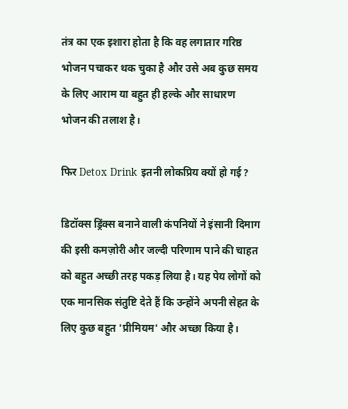तंत्र का एक इशारा होता है कि वह लगातार गरिष्ठ भोजन पचाकर थक चुका है और उसे अब कुछ समय के लिए आराम या बहुत ही हल्के और साधारण भोजन की तलाश है।

फिर Detox Drink इतनी लोकप्रिय क्यों हो गई?

डिटॉक्स ड्रिंक्स बनाने वाली कंपनियों ने इंसानी दिमाग की इसी कमज़ोरी और जल्दी परिणाम पाने की चाहत को बहुत अच्छी तरह पकड़ लिया है। यह पेय लोगों को एक मानसिक संतुष्टि देते हैं कि उन्होंने अपनी सेहत के लिए कुछ बहुत 'प्रीमियम' और अच्छा किया है।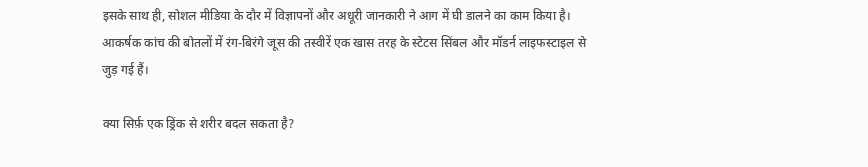इसके साथ ही, सोशल मीडिया के दौर में विज्ञापनों और अधूरी जानकारी ने आग में घी डालने का काम किया है। आकर्षक कांच की बोतलों में रंग-बिरंगे जूस की तस्वीरें एक खास तरह के स्टेटस सिंबल और मॉडर्न लाइफस्टाइल से जुड़ गई हैं।

क्या सिर्फ़ एक ड्रिंक से शरीर बदल सकता है?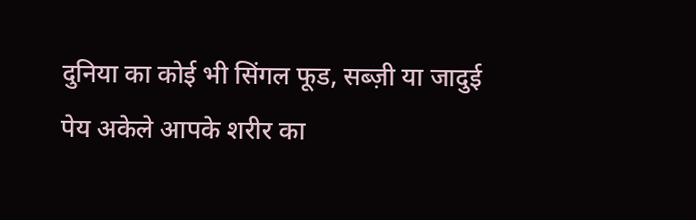दुनिया का कोई भी सिंगल फूड, सब्ज़ी या जादुई पेय अकेले आपके शरीर का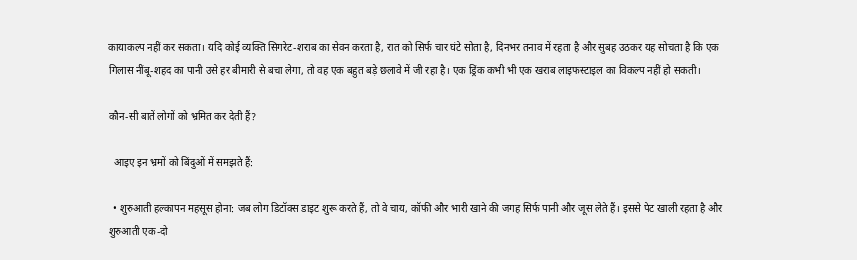कायाकल्प नहीं कर सकता। यदि कोई व्यक्ति सिगरेट-शराब का सेवन करता है, रात को सिर्फ चार घंटे सोता है, दिनभर तनाव में रहता है और सुबह उठकर यह सोचता है कि एक गिलास नींबू-शहद का पानी उसे हर बीमारी से बचा लेगा, तो वह एक बहुत बड़े छलावे में जी रहा है। एक ड्रिंक कभी भी एक खराब लाइफस्टाइल का विकल्प नहीं हो सकती।

कौन-सी बातें लोगों को भ्रमित कर देती हैं?

  आइए इन भ्रमों को बिंदुओं में समझते हैं:

  • शुरुआती हल्कापन महसूस होना: जब लोग डिटॉक्स डाइट शुरू करते हैं, तो वे चाय, कॉफी और भारी खाने की जगह सिर्फ पानी और जूस लेते हैं। इससे पेट खाली रहता है और शुरुआती एक-दो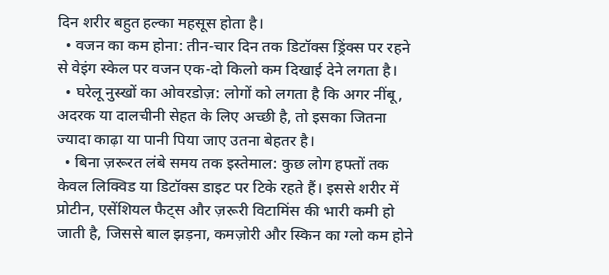दिन शरीर बहुत हल्का महसूस होता है।
  • वजन का कम होना: तीन-चार दिन तक डिटॉक्स ड्रिंक्स पर रहने से वेइंग स्केल पर वजन एक-दो किलो कम दिखाई देने लगता है।
  • घरेलू नुस्खों का ओवरडोज़: लोगों को लगता है कि अगर नींबू, अदरक या दालचीनी सेहत के लिए अच्छी है, तो इसका जितना ज्यादा काढ़ा या पानी पिया जाए उतना बेहतर है।
  • बिना ज़रूरत लंबे समय तक इस्तेमाल: कुछ लोग हफ्तों तक केवल लिक्विड या डिटॉक्स डाइट पर टिके रहते हैं। इससे शरीर में प्रोटीन, एसेंशियल फैट्स और ज़रूरी विटामिंस की भारी कमी हो जाती है, जिससे बाल झड़ना, कमज़ोरी और स्किन का ग्लो कम होने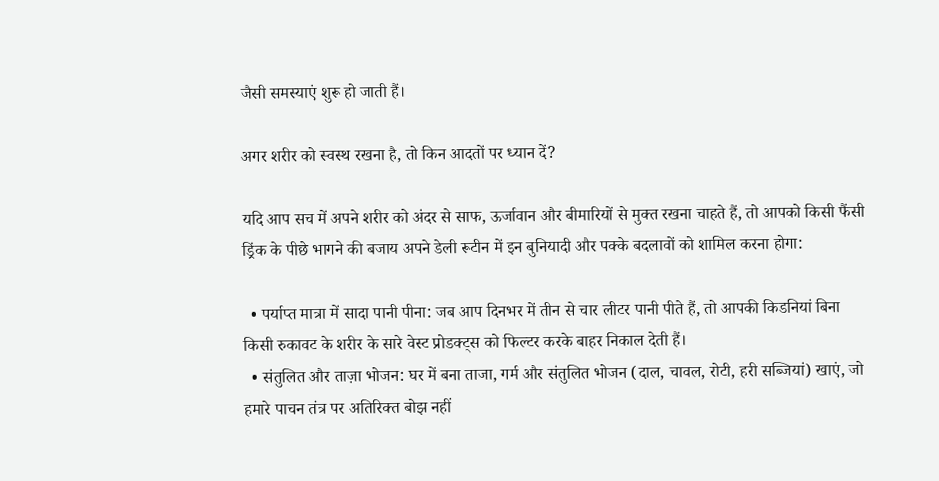जैसी समस्याएं शुरू हो जाती हैं।

अगर शरीर को स्वस्थ रखना है, तो किन आदतों पर ध्यान दें?

यदि आप सच में अपने शरीर को अंदर से साफ, ऊर्जावान और बीमारियों से मुक्त रखना चाहते हैं, तो आपको किसी फैंसी ड्रिंक के पीछे भागने की बजाय अपने डेली रूटीन में इन बुनियादी और पक्के बदलावों को शामिल करना होगा:

  • पर्याप्त मात्रा में सादा पानी पीना: जब आप दिनभर में तीन से चार लीटर पानी पीते हैं, तो आपकी किडनियां बिना किसी रुकावट के शरीर के सारे वेस्ट प्रोडक्ट्स को फिल्टर करके बाहर निकाल देती हैं।
  • संतुलित और ताज़ा भोजन: घर में बना ताजा, गर्म और संतुलित भोजन (दाल, चावल, रोटी, हरी सब्जियां) खाएं, जो हमारे पाचन तंत्र पर अतिरिक्त बोझ नहीं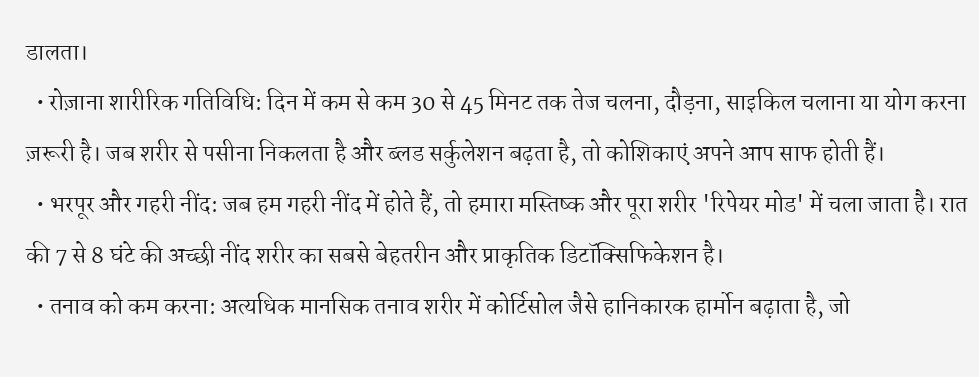डालता।
  • रोज़ाना शारीरिक गतिविधि: दिन में कम से कम 30 से 45 मिनट तक तेज चलना, दौड़ना, साइकिल चलाना या योग करना ज़रूरी है। जब शरीर से पसीना निकलता है और ब्लड सर्कुलेशन बढ़ता है, तो कोशिकाएं अपने आप साफ होती हैं।
  • भरपूर और गहरी नींद: जब हम गहरी नींद में होते हैं, तो हमारा मस्तिष्क और पूरा शरीर 'रिपेयर मोड' में चला जाता है। रात की 7 से 8 घंटे की अच्छी नींद शरीर का सबसे बेहतरीन और प्राकृतिक डिटॉक्सिफिकेशन है।
  • तनाव को कम करना: अत्यधिक मानसिक तनाव शरीर में कोर्टिसोल जैसे हानिकारक हार्मोन बढ़ाता है, जो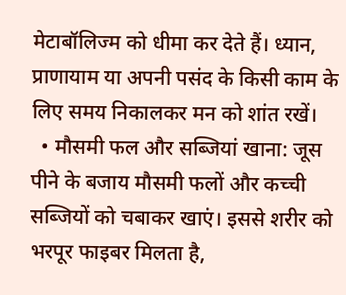मेटाबॉलिज्म को धीमा कर देते हैं। ध्यान, प्राणायाम या अपनी पसंद के किसी काम के लिए समय निकालकर मन को शांत रखें।
  • मौसमी फल और सब्जियां खाना: जूस पीने के बजाय मौसमी फलों और कच्ची सब्जियों को चबाकर खाएं। इससे शरीर को भरपूर फाइबर मिलता है,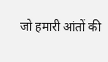जो हमारी आंतों की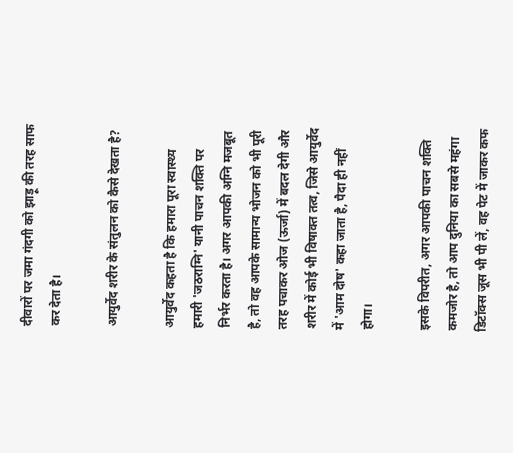दीवारों पर जमा गंदगी को झाड़ू की तरह साफ कर देता है।

आयुर्वेद शरीर के संतुलन को कैसे देखता है?

आयुर्वेद कहता है कि हमारा पूरा स्वास्थ्य हमारी 'जठराग्नि' यानी पाचन शक्ति पर निर्भर करता है। अगर आपकी अग्नि मजबूत है, तो वह आपके सामान्य भोजन को भी पूरी तरह पचाकर ओज (ऊर्जा) में बदल देगी और शरीर में कोई भी विषाक्त तत्व, जिसे आयुर्वेद में 'आम दोष' कहा जाता है, पैदा ही नहीं होगा।

इसके विपरीत, अगर आपकी पाचन शक्ति कमजोर है, तो आप दुनिया का सबसे महंगा डिटॉक्स जूस भी पी लें, वह पेट में जाकर कफ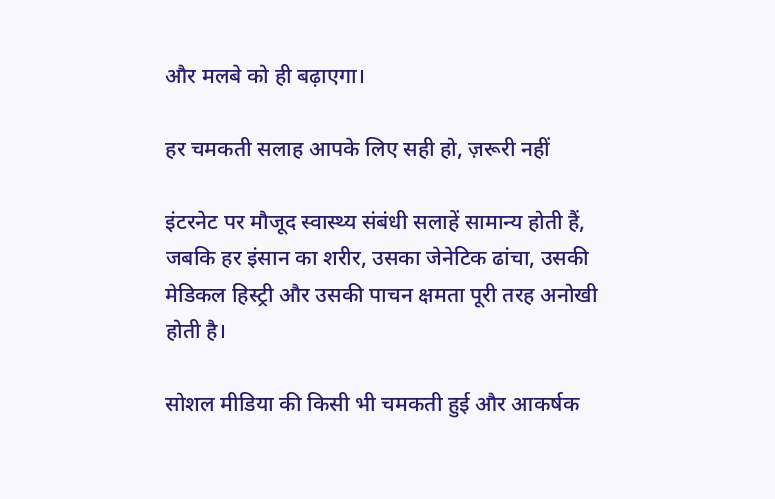और मलबे को ही बढ़ाएगा।

हर चमकती सलाह आपके लिए सही हो, ज़रूरी नहीं

इंटरनेट पर मौजूद स्वास्थ्य संबंधी सलाहें सामान्य होती हैं, जबकि हर इंसान का शरीर, उसका जेनेटिक ढांचा, उसकी मेडिकल हिस्ट्री और उसकी पाचन क्षमता पूरी तरह अनोखी होती है।

सोशल मीडिया की किसी भी चमकती हुई और आकर्षक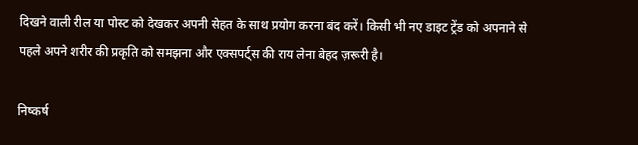दिखने वाली रील या पोस्ट को देखकर अपनी सेहत के साथ प्रयोग करना बंद करें। किसी भी नए डाइट ट्रेंड को अपनाने से पहले अपने शरीर की प्रकृति को समझना और एक्सपर्ट्स की राय लेना बेहद ज़रूरी है।

निष्कर्ष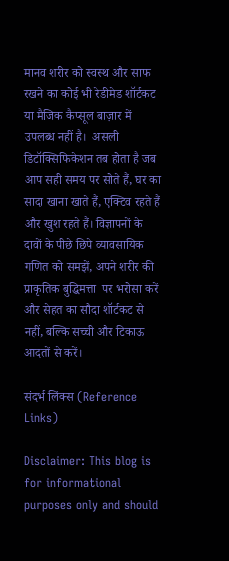मानव शरीर को स्वस्थ और साफ रखने का कोई भी रेडीमेड शॉर्टकट या मैजिक कैप्सूल बाज़ार में उपलब्ध नहीं है।  असली डिटॉक्सिफिकेशन तब होता है जब आप सही समय पर सोते हैं, घर का सादा खाना खाते हैं, एक्टिव रहते हैं और खुश रहते हैं। विज्ञापनों के दावों के पीछे छिपे व्यावसायिक गणित को समझें, अपने शरीर की प्राकृतिक बुद्धिमत्ता  पर भरोसा करें और सेहत का सौदा शॉर्टकट से नहीं, बल्कि सच्ची और टिकाऊ आदतों से करें।

संदर्भ लिंक्स (Reference Links)

Disclaimer: This blog is for informational purposes only and should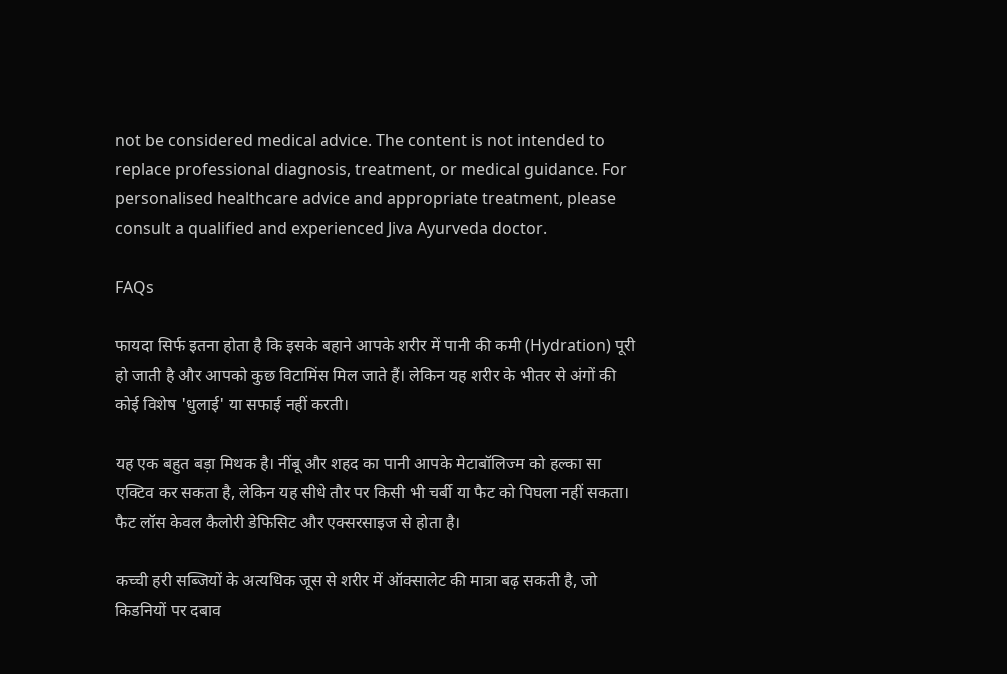not be considered medical advice. The content is not intended to replace professional diagnosis, treatment, or medical guidance. For personalised healthcare advice and appropriate treatment, please consult a qualified and experienced Jiva Ayurveda doctor.

FAQs

फायदा सिर्फ इतना होता है कि इसके बहाने आपके शरीर में पानी की कमी (Hydration) पूरी हो जाती है और आपको कुछ विटामिंस मिल जाते हैं। लेकिन यह शरीर के भीतर से अंगों की कोई विशेष 'धुलाई' या सफाई नहीं करती।

यह एक बहुत बड़ा मिथक है। नींबू और शहद का पानी आपके मेटाबॉलिज्म को हल्का सा एक्टिव कर सकता है, लेकिन यह सीधे तौर पर किसी भी चर्बी या फैट को पिघला नहीं सकता। फैट लॉस केवल कैलोरी डेफिसिट और एक्सरसाइज से होता है।

कच्ची हरी सब्जियों के अत्यधिक जूस से शरीर में ऑक्सालेट की मात्रा बढ़ सकती है, जो किडनियों पर दबाव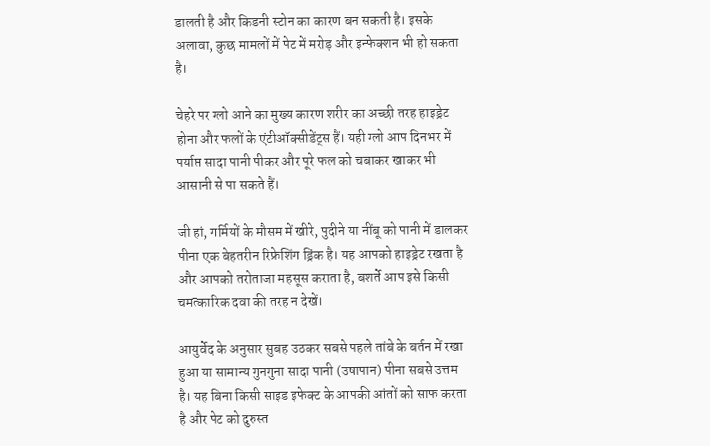डालती है और किडनी स्टोन का कारण बन सकती है। इसके अलावा, कुछ मामलों में पेट में मरोड़ और इन्फेक्शन भी हो सकता है।

चेहरे पर ग्लो आने का मुख्य कारण शरीर का अच्छी तरह हाइड्रेट होना और फलों के एंटीऑक्सीडेंट्स हैं। यही ग्लो आप दिनभर में पर्याप्त सादा पानी पीकर और पूरे फल को चबाकर खाकर भी आसानी से पा सकते हैं।

जी हां, गर्मियों के मौसम में खीरे, पुदीने या नींबू को पानी में डालकर पीना एक बेहतरीन रिफ्रेशिंग ड्रिंक है। यह आपको हाइड्रेट रखता है और आपको तरोताजा महसूस कराता है, बशर्ते आप इसे किसी चमत्कारिक दवा की तरह न देखें।

आयुर्वेद के अनुसार सुबह उठकर सबसे पहले तांबे के बर्तन में रखा हुआ या सामान्य गुनगुना सादा पानी (उषापान) पीना सबसे उत्तम है। यह बिना किसी साइड इफेक्ट के आपकी आंतों को साफ करता है और पेट को दुरुस्त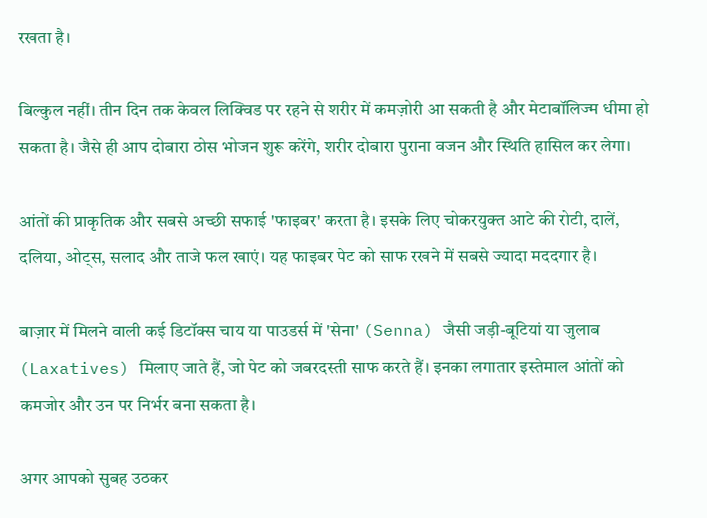रखता है।

बिल्कुल नहीं। तीन दिन तक केवल लिक्विड पर रहने से शरीर में कमज़ोरी आ सकती है और मेटाबॉलिज्म धीमा हो सकता है। जैसे ही आप दोबारा ठोस भोजन शुरू करेंगे, शरीर दोबारा पुराना वजन और स्थिति हासिल कर लेगा।

आंतों की प्राकृतिक और सबसे अच्छी सफाई 'फाइबर' करता है। इसके लिए चोकरयुक्त आटे की रोटी, दालें, दलिया, ओट्स, सलाद और ताजे फल खाएं। यह फाइबर पेट को साफ रखने में सबसे ज्यादा मददगार है।

बाज़ार में मिलने वाली कई डिटॉक्स चाय या पाउडर्स में 'सेना' (Senna) जैसी जड़ी-बूटियां या जुलाब (Laxatives) मिलाए जाते हैं, जो पेट को जबरदस्ती साफ करते हैं। इनका लगातार इस्तेमाल आंतों को कमजोर और उन पर निर्भर बना सकता है।

अगर आपको सुबह उठकर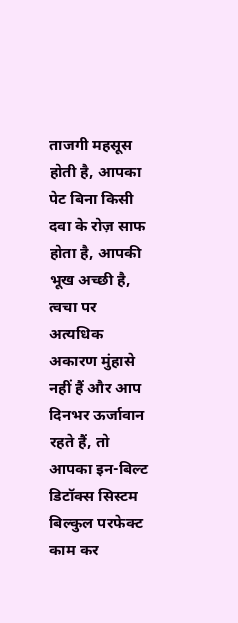ताजगी महसूस होती है, आपका पेट बिना किसी दवा के रोज़ साफ होता है, आपकी भूख अच्छी है, त्वचा पर अत्यधिक अकारण मुंहासे नहीं हैं और आप दिनभर ऊर्जावान रहते हैं, तो आपका इन-बिल्ट डिटॉक्स सिस्टम बिल्कुल परफेक्ट काम कर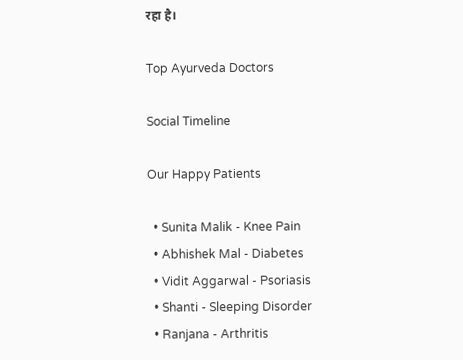रहा है।

Top Ayurveda Doctors

Social Timeline

Our Happy Patients

  • Sunita Malik - Knee Pain
  • Abhishek Mal - Diabetes
  • Vidit Aggarwal - Psoriasis
  • Shanti - Sleeping Disorder
  • Ranjana - Arthritis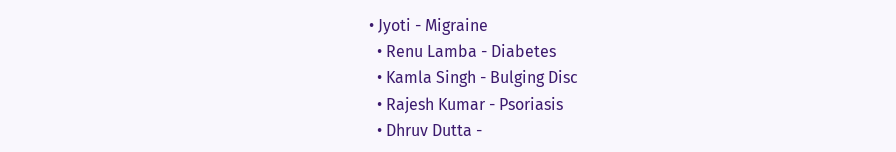• Jyoti - Migraine
  • Renu Lamba - Diabetes
  • Kamla Singh - Bulging Disc
  • Rajesh Kumar - Psoriasis
  • Dhruv Dutta -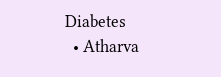Diabetes
  • Atharva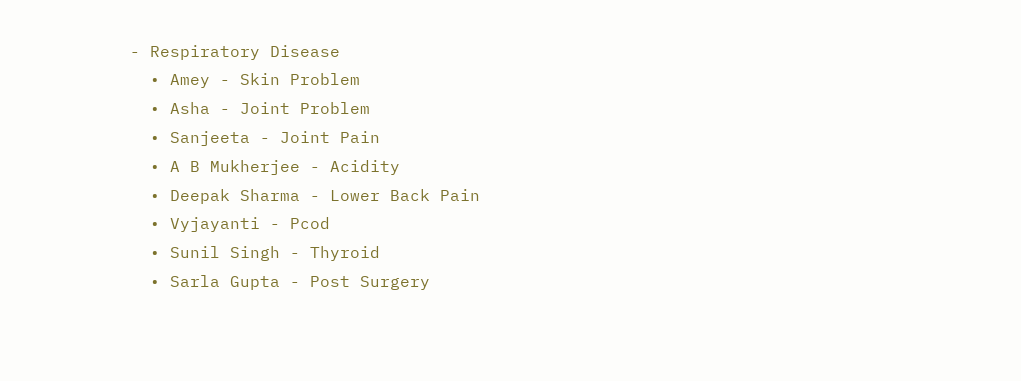- Respiratory Disease
  • Amey - Skin Problem
  • Asha - Joint Problem
  • Sanjeeta - Joint Pain
  • A B Mukherjee - Acidity
  • Deepak Sharma - Lower Back Pain
  • Vyjayanti - Pcod
  • Sunil Singh - Thyroid
  • Sarla Gupta - Post Surgery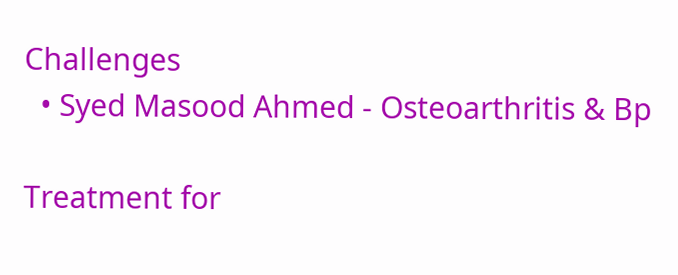Challenges
  • Syed Masood Ahmed - Osteoarthritis & Bp

Treatment for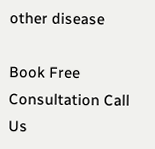other disease

Book Free Consultation Call Us